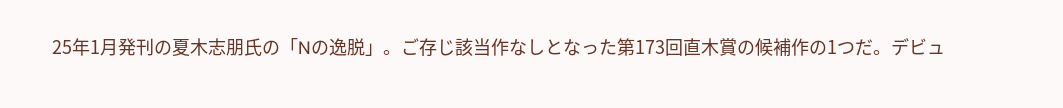25年1月発刊の夏木志朋氏の「Nの逸脱」。ご存じ該当作なしとなった第173回直木賞の候補作の1つだ。デビュ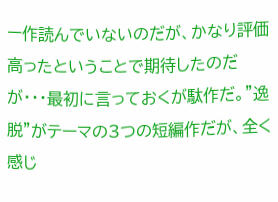ー作読んでいないのだが、かなり評価高ったということで期待したのだが・・・最初に言っておくが駄作だ。”逸脱”がテーマの3つの短編作だが、全く感じ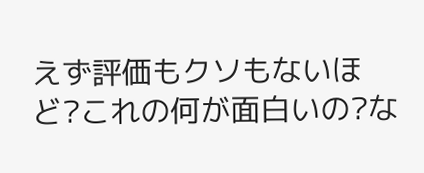えず評価もクソもないほど?これの何が面白いの?な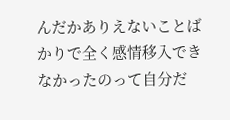んだかありえないことばかりで全く感情移入できなかったのって自分だ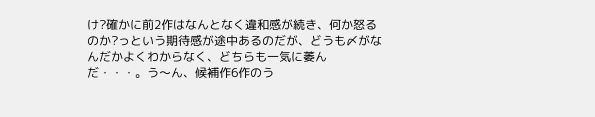け?確かに前2作はなんとなく違和感が続き、何か怒るのか?っという期待感が途中あるのだが、どうも〆がなんだかよくわからなく、どちらも一気に萎んだ・・・。う〜ん、候補作6作のう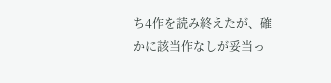ち4作を読み終えたが、確かに該当作なしが妥当っ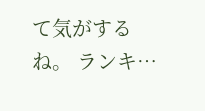て気がするね。 ランキ…